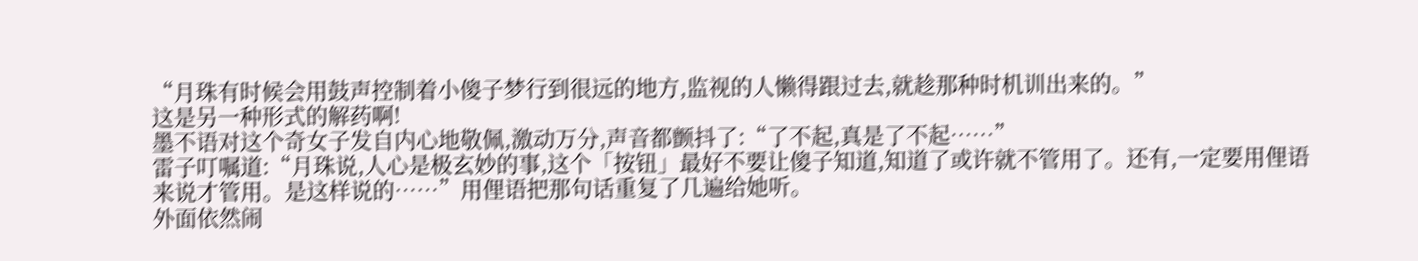“月珠有时候会用鼓声控制着小傻子梦行到很远的地方,监视的人懒得跟过去,就趁那种时机训出来的。”
这是另一种形式的解药啊!
墨不语对这个奇女子发自内心地敬佩,激动万分,声音都颤抖了:“了不起,真是了不起……”
雷子叮嘱道:“月珠说,人心是极玄妙的事,这个「按钮」最好不要让傻子知道,知道了或许就不管用了。还有,一定要用俚语来说才管用。是这样说的……”用俚语把那句话重复了几遍给她听。
外面依然闹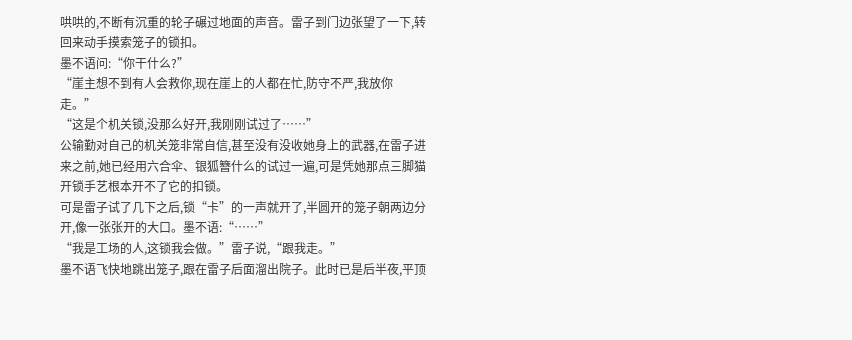哄哄的,不断有沉重的轮子碾过地面的声音。雷子到门边张望了一下,转回来动手摸索笼子的锁扣。
墨不语问:“你干什么?”
“崖主想不到有人会救你,现在崖上的人都在忙,防守不严,我放你走。”
“这是个机关锁,没那么好开,我刚刚试过了……”
公输勤对自己的机关笼非常自信,甚至没有没收她身上的武器,在雷子进来之前,她已经用六合伞、银狐簪什么的试过一遍,可是凭她那点三脚猫开锁手艺根本开不了它的扣锁。
可是雷子试了几下之后,锁“卡”的一声就开了,半圆开的笼子朝两边分开,像一张张开的大口。墨不语:“……”
“我是工场的人,这锁我会做。”雷子说,“跟我走。”
墨不语飞快地跳出笼子,跟在雷子后面溜出院子。此时已是后半夜,平顶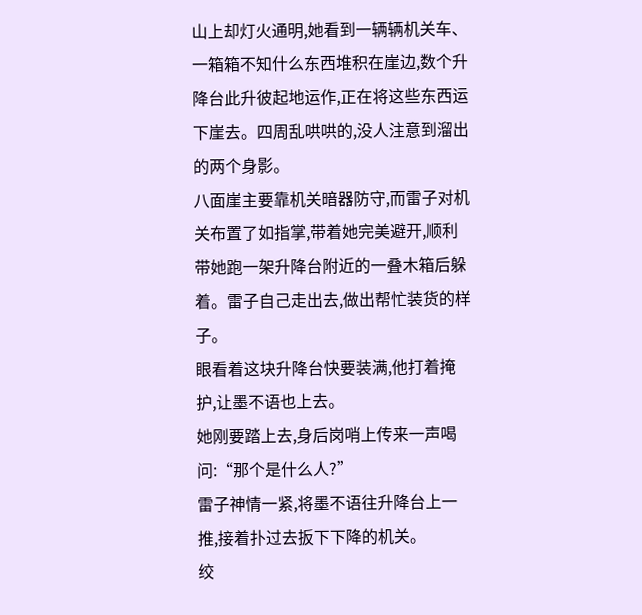山上却灯火通明,她看到一辆辆机关车、一箱箱不知什么东西堆积在崖边,数个升降台此升彼起地运作,正在将这些东西运下崖去。四周乱哄哄的,没人注意到溜出的两个身影。
八面崖主要靠机关暗器防守,而雷子对机关布置了如指掌,带着她完美避开,顺利带她跑一架升降台附近的一叠木箱后躲着。雷子自己走出去,做出帮忙装货的样子。
眼看着这块升降台快要装满,他打着掩护,让墨不语也上去。
她刚要踏上去,身后岗哨上传来一声喝问:“那个是什么人?”
雷子神情一紧,将墨不语往升降台上一推,接着扑过去扳下下降的机关。
绞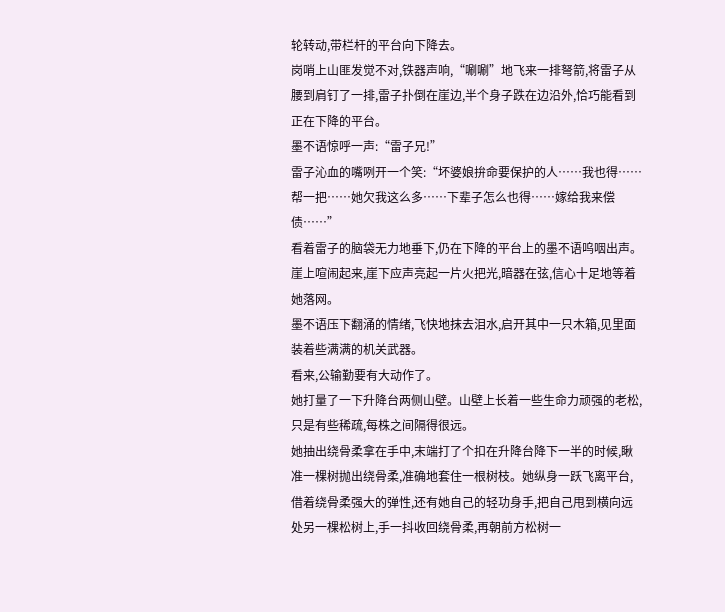轮转动,带栏杆的平台向下降去。
岗哨上山匪发觉不对,铁器声响,“唰唰”地飞来一排弩箭,将雷子从腰到肩钉了一排,雷子扑倒在崖边,半个身子跌在边沿外,恰巧能看到正在下降的平台。
墨不语惊呼一声:“雷子兄!”
雷子沁血的嘴咧开一个笑:“坏婆娘拚命要保护的人……我也得……帮一把……她欠我这么多……下辈子怎么也得……嫁给我来偿债……”
看着雷子的脑袋无力地垂下,仍在下降的平台上的墨不语呜咽出声。崖上喧闹起来,崖下应声亮起一片火把光,暗器在弦,信心十足地等着她落网。
墨不语压下翻涌的情绪,飞快地抹去泪水,启开其中一只木箱,见里面装着些满满的机关武器。
看来,公输勤要有大动作了。
她打量了一下升降台两侧山壁。山壁上长着一些生命力顽强的老松,只是有些稀疏,每株之间隔得很远。
她抽出绕骨柔拿在手中,末端打了个扣在升降台降下一半的时候,瞅准一棵树抛出绕骨柔,准确地套住一根树枝。她纵身一跃飞离平台,借着绕骨柔强大的弹性,还有她自己的轻功身手,把自己甩到横向远处另一棵松树上,手一抖收回绕骨柔,再朝前方松树一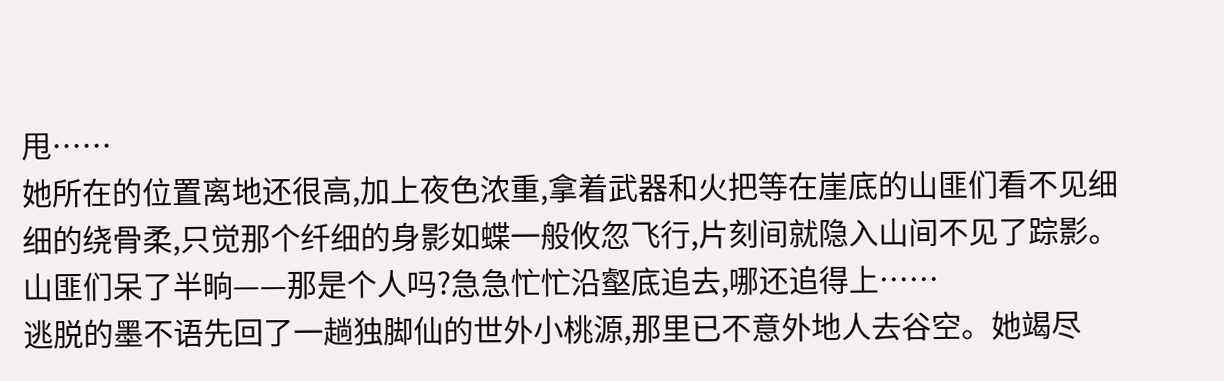甩……
她所在的位置离地还很高,加上夜色浓重,拿着武器和火把等在崖底的山匪们看不见细细的绕骨柔,只觉那个纤细的身影如蝶一般攸忽飞行,片刻间就隐入山间不见了踪影。
山匪们呆了半晌——那是个人吗?急急忙忙沿壑底追去,哪还追得上……
逃脱的墨不语先回了一趟独脚仙的世外小桃源,那里已不意外地人去谷空。她竭尽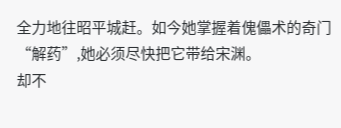全力地往昭平城赶。如今她掌握着傀儡术的奇门“解药”,她必须尽快把它带给宋渊。
却不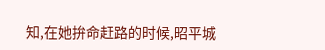知,在她拚命赶路的时候,昭平城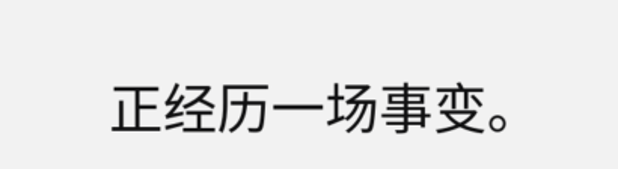正经历一场事变。